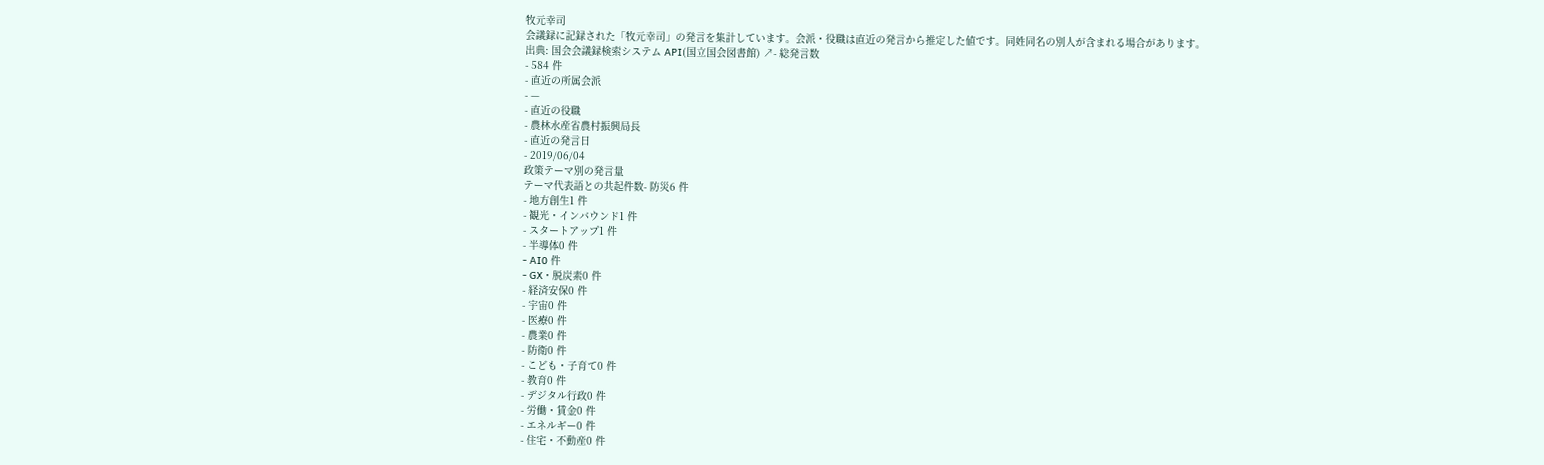牧元幸司
会議録に記録された「牧元幸司」の発言を集計しています。会派・役職は直近の発言から推定した値です。同姓同名の別人が含まれる場合があります。
出典: 国会会議録検索システム API(国立国会図書館) ↗- 総発言数
- 584 件
- 直近の所属会派
- —
- 直近の役職
- 農林水産省農村振興局長
- 直近の発言日
- 2019/06/04
政策テーマ別の発言量
テーマ代表語との共起件数- 防災6 件
- 地方創生1 件
- 観光・インバウンド1 件
- スタートアップ1 件
- 半導体0 件
- AI0 件
- GX・脱炭素0 件
- 経済安保0 件
- 宇宙0 件
- 医療0 件
- 農業0 件
- 防衛0 件
- こども・子育て0 件
- 教育0 件
- デジタル行政0 件
- 労働・賃金0 件
- エネルギー0 件
- 住宅・不動産0 件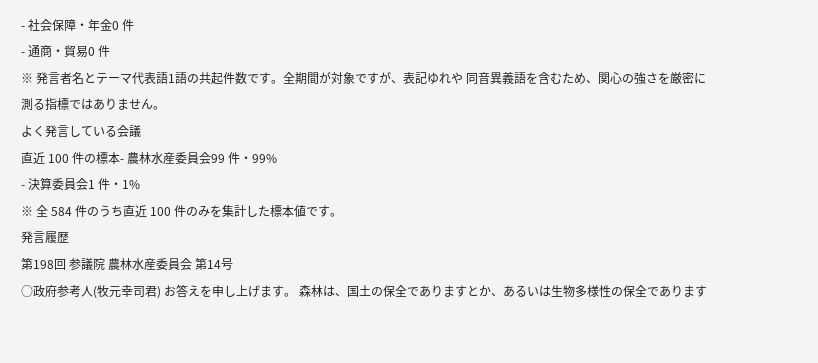- 社会保障・年金0 件
- 通商・貿易0 件
※ 発言者名とテーマ代表語1語の共起件数です。全期間が対象ですが、表記ゆれや 同音異義語を含むため、関心の強さを厳密に測る指標ではありません。
よく発言している会議
直近 100 件の標本- 農林水産委員会99 件・99%
- 決算委員会1 件・1%
※ 全 584 件のうち直近 100 件のみを集計した標本値です。
発言履歴
第198回 参議院 農林水産委員会 第14号
○政府参考人(牧元幸司君) お答えを申し上げます。 森林は、国土の保全でありますとか、あるいは生物多様性の保全であります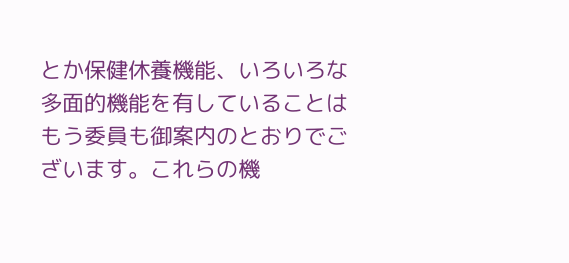とか保健休養機能、いろいろな多面的機能を有していることはもう委員も御案内のとおりでございます。これらの機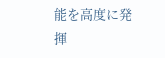能を高度に発揮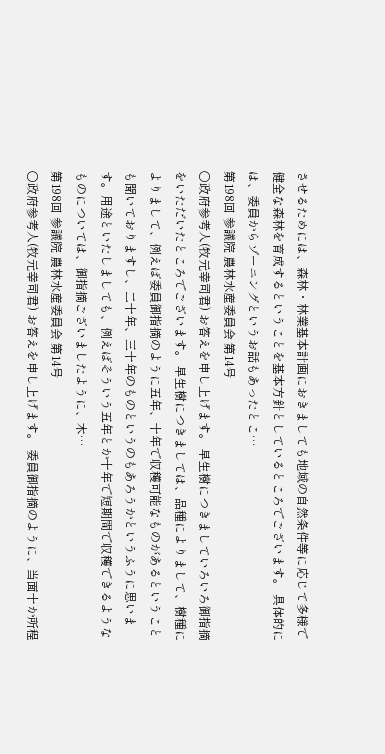させるためには、森林・林業基本計画におきましても地域の自然条件等に応じて多様で健全な森林を育成するということを基本方針としているところでございます。 具体的には、委員からゾーニングというお話もあったとこ…
第198回 参議院 農林水産委員会 第14号
○政府参考人(牧元幸司君) お答えを申し上げます。 早生樹につきましていろいろ御指摘をいただいたところでございます。 早生樹につきましては、品種によりまして、樹種によりまして、例えば委員御指摘のように五年、十年で収穫可能なものがあるということも聞いておりますし、二十年、三十年のものというのもあろうかというふうに思います。用途といたしましても、例えばそういう五年とか十年で短期間で収穫できるようなものについては、御指摘ございましたように、木…
第198回 参議院 農林水産委員会 第14号
○政府参考人(牧元幸司君) お答えを申し上げます。 委員御指摘のように、当面十か所程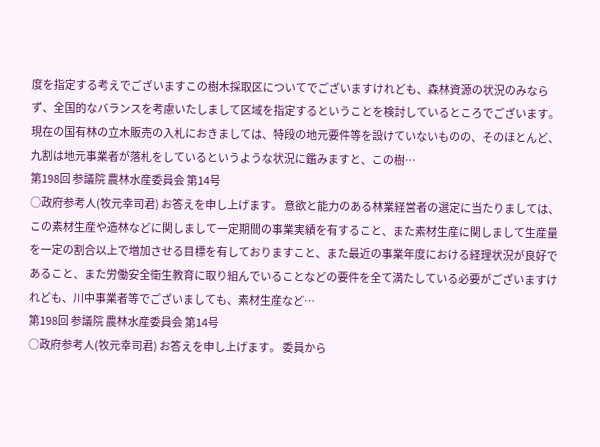度を指定する考えでございますこの樹木採取区についてでございますけれども、森林資源の状況のみならず、全国的なバランスを考慮いたしまして区域を指定するということを検討しているところでございます。 現在の国有林の立木販売の入札におきましては、特段の地元要件等を設けていないものの、そのほとんど、九割は地元事業者が落札をしているというような状況に鑑みますと、この樹…
第198回 参議院 農林水産委員会 第14号
○政府参考人(牧元幸司君) お答えを申し上げます。 意欲と能力のある林業経営者の選定に当たりましては、この素材生産や造林などに関しまして一定期間の事業実績を有すること、また素材生産に関しまして生産量を一定の割合以上で増加させる目標を有しておりますこと、また最近の事業年度における経理状況が良好であること、また労働安全衛生教育に取り組んでいることなどの要件を全て満たしている必要がございますけれども、川中事業者等でございましても、素材生産など…
第198回 参議院 農林水産委員会 第14号
○政府参考人(牧元幸司君) お答えを申し上げます。 委員から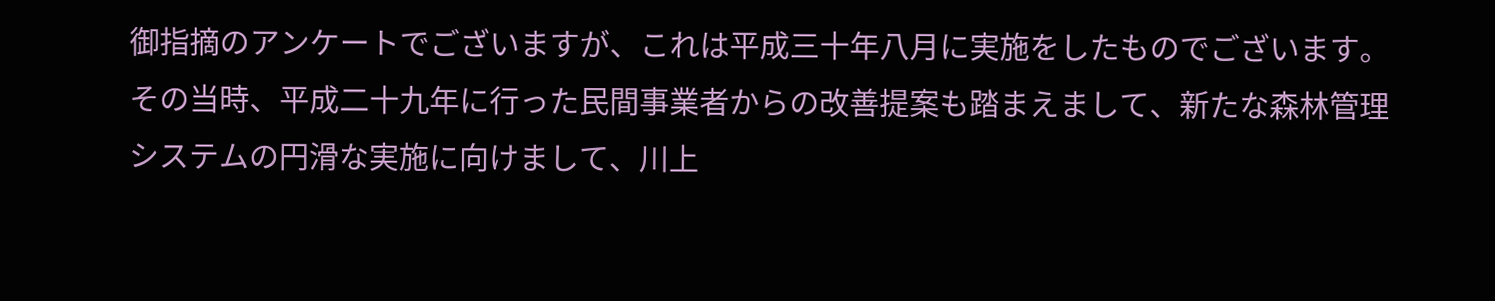御指摘のアンケートでございますが、これは平成三十年八月に実施をしたものでございます。その当時、平成二十九年に行った民間事業者からの改善提案も踏まえまして、新たな森林管理システムの円滑な実施に向けまして、川上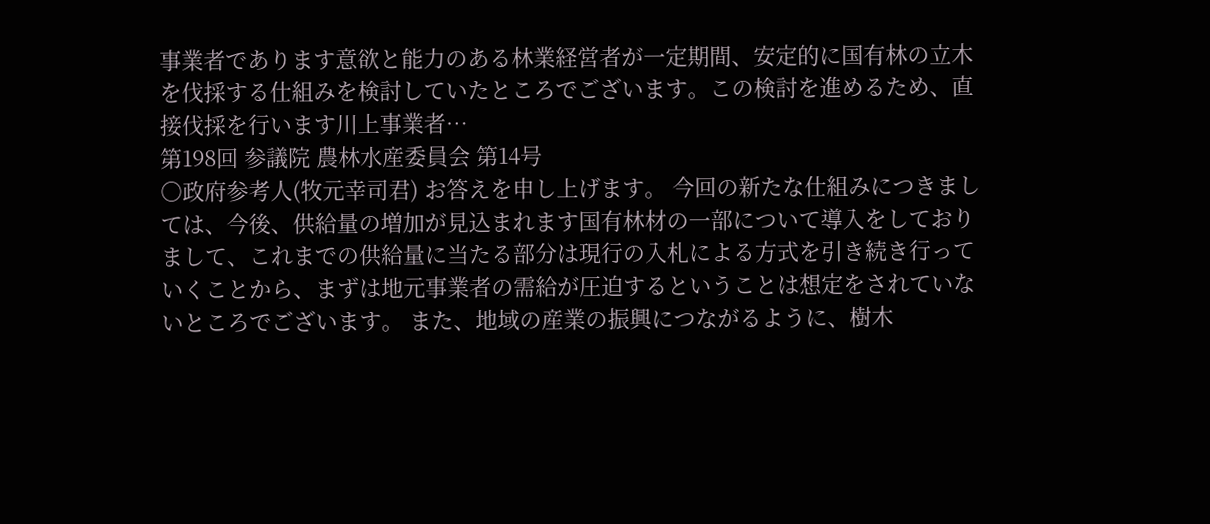事業者であります意欲と能力のある林業経営者が一定期間、安定的に国有林の立木を伐採する仕組みを検討していたところでございます。この検討を進めるため、直接伐採を行います川上事業者…
第198回 参議院 農林水産委員会 第14号
○政府参考人(牧元幸司君) お答えを申し上げます。 今回の新たな仕組みにつきましては、今後、供給量の増加が見込まれます国有林材の一部について導入をしておりまして、これまでの供給量に当たる部分は現行の入札による方式を引き続き行っていくことから、まずは地元事業者の需給が圧迫するということは想定をされていないところでございます。 また、地域の産業の振興につながるように、樹木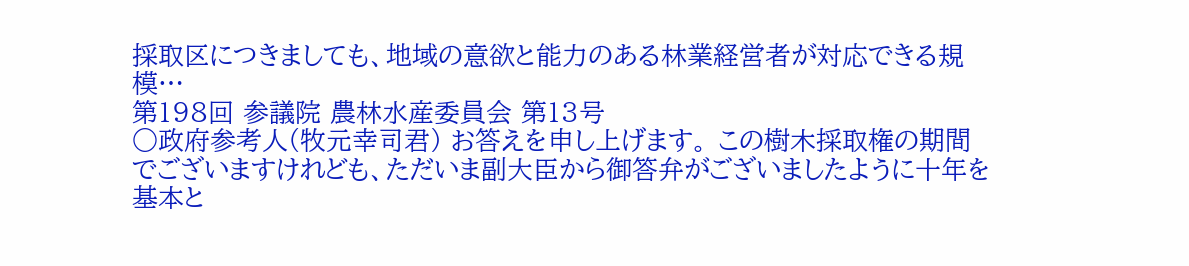採取区につきましても、地域の意欲と能力のある林業経営者が対応できる規模…
第198回 参議院 農林水産委員会 第13号
○政府参考人(牧元幸司君) お答えを申し上げます。 この樹木採取権の期間でございますけれども、ただいま副大臣から御答弁がございましたように十年を基本と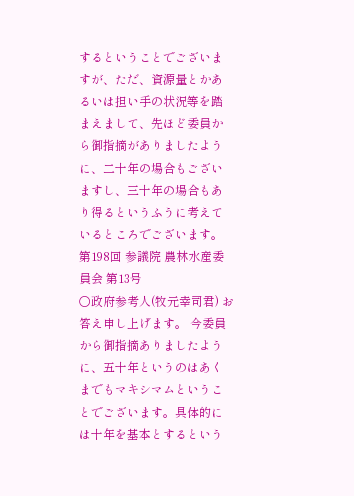するということでございますが、ただ、資源量とかあるいは担い手の状況等を踏まえまして、先ほど委員から御指摘がありましたように、二十年の場合もございますし、三十年の場合もあり得るというふうに考えているところでございます。
第198回 参議院 農林水産委員会 第13号
○政府参考人(牧元幸司君) お答え申し上げます。 今委員から御指摘ありましたように、五十年というのはあくまでもマキシマムということでございます。具体的には十年を基本とするという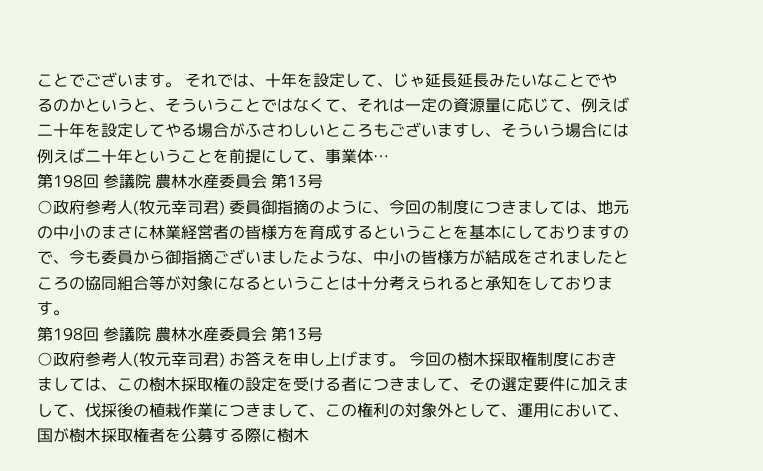ことでございます。 それでは、十年を設定して、じゃ延長延長みたいなことでやるのかというと、そういうことではなくて、それは一定の資源量に応じて、例えば二十年を設定してやる場合がふさわしいところもございますし、そういう場合には例えば二十年ということを前提にして、事業体…
第198回 参議院 農林水産委員会 第13号
○政府参考人(牧元幸司君) 委員御指摘のように、今回の制度につきましては、地元の中小のまさに林業経営者の皆様方を育成するということを基本にしておりますので、今も委員から御指摘ございましたような、中小の皆様方が結成をされましたところの協同組合等が対象になるということは十分考えられると承知をしております。
第198回 参議院 農林水産委員会 第13号
○政府参考人(牧元幸司君) お答えを申し上げます。 今回の樹木採取権制度におきましては、この樹木採取権の設定を受ける者につきまして、その選定要件に加えまして、伐採後の植栽作業につきまして、この権利の対象外として、運用において、国が樹木採取権者を公募する際に樹木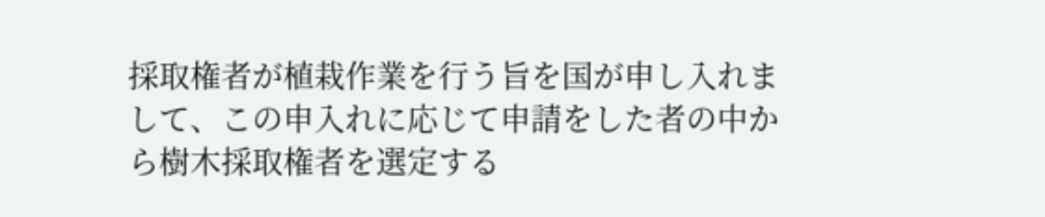採取権者が植栽作業を行う旨を国が申し入れまして、この申入れに応じて申請をした者の中から樹木採取権者を選定する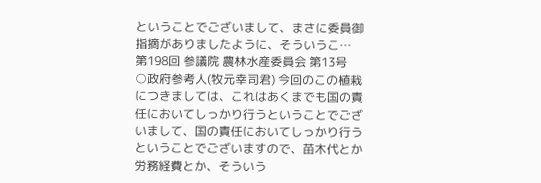ということでございまして、まさに委員御指摘がありましたように、そういうこ…
第198回 参議院 農林水産委員会 第13号
○政府参考人(牧元幸司君) 今回のこの植栽につきましては、これはあくまでも国の責任においてしっかり行うということでございまして、国の責任においてしっかり行うということでございますので、苗木代とか労務経費とか、そういう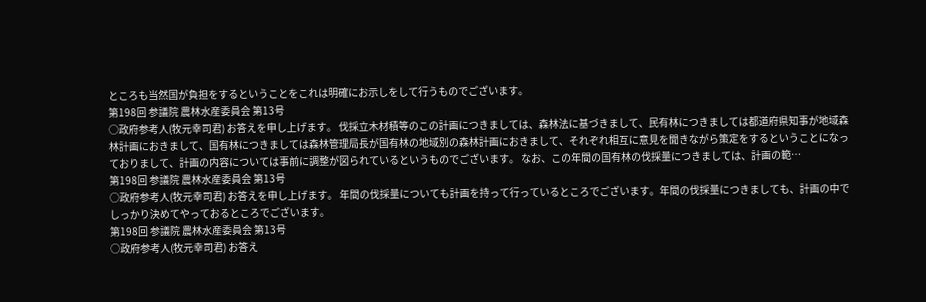ところも当然国が負担をするということをこれは明確にお示しをして行うものでございます。
第198回 参議院 農林水産委員会 第13号
○政府参考人(牧元幸司君) お答えを申し上げます。 伐採立木材積等のこの計画につきましては、森林法に基づきまして、民有林につきましては都道府県知事が地域森林計画におきまして、国有林につきましては森林管理局長が国有林の地域別の森林計画におきまして、それぞれ相互に意見を聞きながら策定をするということになっておりまして、計画の内容については事前に調整が図られているというものでございます。 なお、この年間の国有林の伐採量につきましては、計画の範…
第198回 参議院 農林水産委員会 第13号
○政府参考人(牧元幸司君) お答えを申し上げます。 年間の伐採量についても計画を持って行っているところでございます。年間の伐採量につきましても、計画の中でしっかり決めてやっておるところでございます。
第198回 参議院 農林水産委員会 第13号
○政府参考人(牧元幸司君) お答え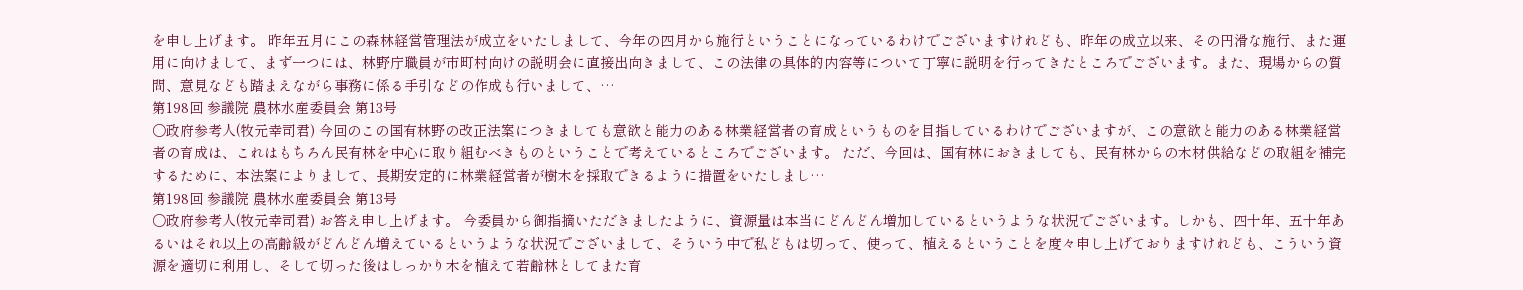を申し上げます。 昨年五月にこの森林経営管理法が成立をいたしまして、今年の四月から施行ということになっているわけでございますけれども、昨年の成立以来、その円滑な施行、また運用に向けまして、まず一つには、林野庁職員が市町村向けの説明会に直接出向きまして、この法律の具体的内容等について丁寧に説明を行ってきたところでございます。また、現場からの質問、意見なども踏まえながら事務に係る手引などの作成も行いまして、…
第198回 参議院 農林水産委員会 第13号
○政府参考人(牧元幸司君) 今回のこの国有林野の改正法案につきましても意欲と能力のある林業経営者の育成というものを目指しているわけでございますが、この意欲と能力のある林業経営者の育成は、これはもちろん民有林を中心に取り組むべきものということで考えているところでございます。 ただ、今回は、国有林におきましても、民有林からの木材供給などの取組を補完するために、本法案によりまして、長期安定的に林業経営者が樹木を採取できるように措置をいたしまし…
第198回 参議院 農林水産委員会 第13号
○政府参考人(牧元幸司君) お答え申し上げます。 今委員から御指摘いただきましたように、資源量は本当にどんどん増加しているというような状況でございます。しかも、四十年、五十年あるいはそれ以上の高齢級がどんどん増えているというような状況でございまして、そういう中で私どもは切って、使って、植えるということを度々申し上げておりますけれども、こういう資源を適切に利用し、そして切った後はしっかり木を植えて若齢林としてまた育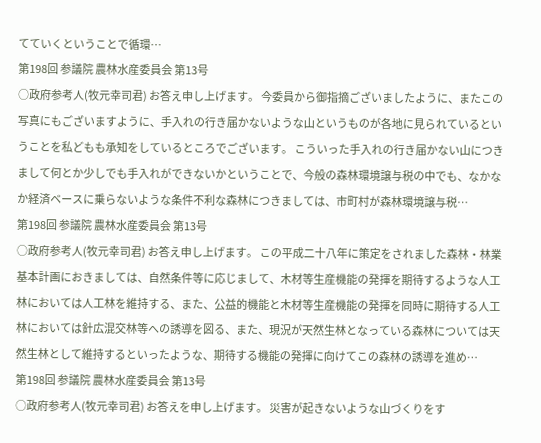てていくということで循環…
第198回 参議院 農林水産委員会 第13号
○政府参考人(牧元幸司君) お答え申し上げます。 今委員から御指摘ございましたように、またこの写真にもございますように、手入れの行き届かないような山というものが各地に見られているということを私どもも承知をしているところでございます。 こういった手入れの行き届かない山につきまして何とか少しでも手入れができないかということで、今般の森林環境譲与税の中でも、なかなか経済ベースに乗らないような条件不利な森林につきましては、市町村が森林環境譲与税…
第198回 参議院 農林水産委員会 第13号
○政府参考人(牧元幸司君) お答え申し上げます。 この平成二十八年に策定をされました森林・林業基本計画におきましては、自然条件等に応じまして、木材等生産機能の発揮を期待するような人工林においては人工林を維持する、また、公益的機能と木材等生産機能の発揮を同時に期待する人工林においては針広混交林等への誘導を図る、また、現況が天然生林となっている森林については天然生林として維持するといったような、期待する機能の発揮に向けてこの森林の誘導を進め…
第198回 参議院 農林水産委員会 第13号
○政府参考人(牧元幸司君) お答えを申し上げます。 災害が起きないような山づくりをす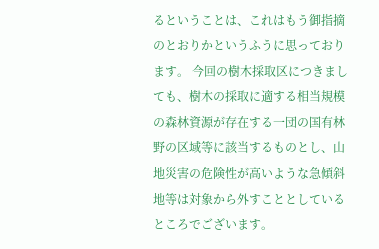るということは、これはもう御指摘のとおりかというふうに思っております。 今回の樹木採取区につきましても、樹木の採取に適する相当規模の森林資源が存在する一団の国有林野の区域等に該当するものとし、山地災害の危険性が高いような急傾斜地等は対象から外すこととしているところでございます。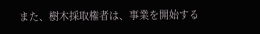また、樹木採取権者は、事業を開始する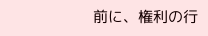前に、権利の行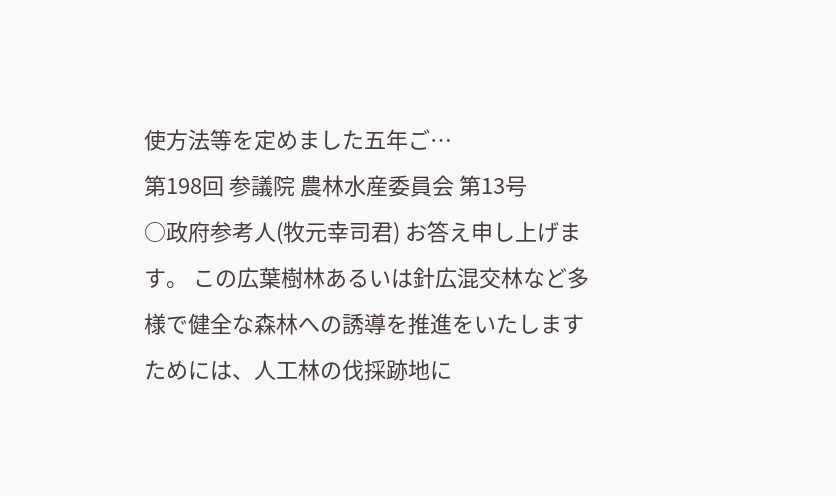使方法等を定めました五年ご…
第198回 参議院 農林水産委員会 第13号
○政府参考人(牧元幸司君) お答え申し上げます。 この広葉樹林あるいは針広混交林など多様で健全な森林への誘導を推進をいたしますためには、人工林の伐採跡地に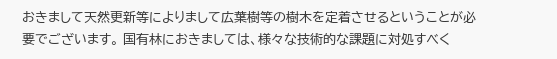おきまして天然更新等によりまして広葉樹等の樹木を定着させるということが必要でございます。 国有林におきましては、様々な技術的な課題に対処すべく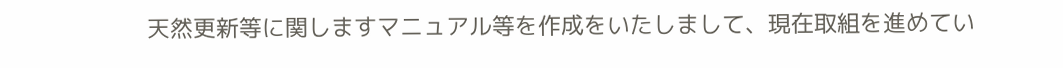天然更新等に関しますマニュアル等を作成をいたしまして、現在取組を進めてい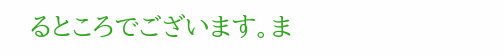るところでございます。ま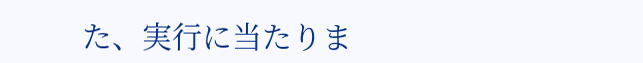た、実行に当たりま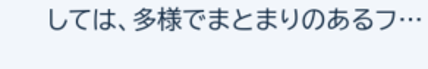しては、多様でまとまりのあるフ…